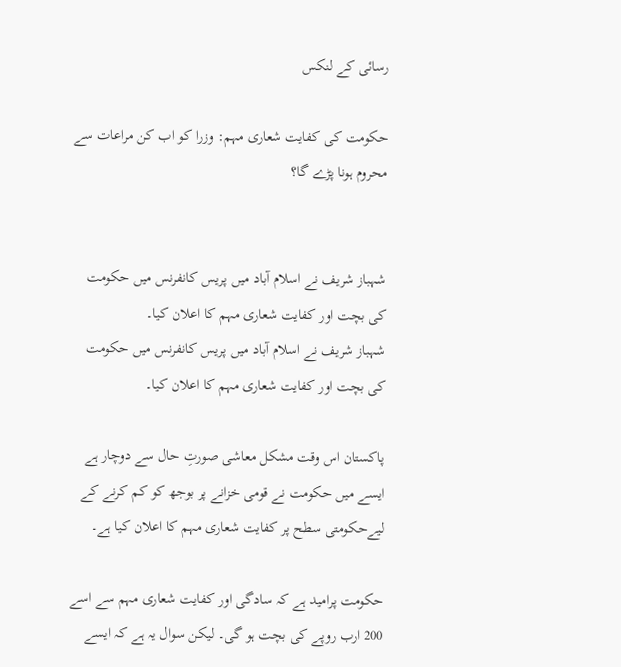رسائی کے لنکس

حکومت کی کفایت شعاری مہم: وزرا کو اب کن مراعات سے محروم ہونا پڑے گا؟


شہباز شریف نے اسلام آباد میں پریس کانفرنس میں حکومت کی بچت اور کفایت شعاری مہم کا اعلان کیا۔
شہباز شریف نے اسلام آباد میں پریس کانفرنس میں حکومت کی بچت اور کفایت شعاری مہم کا اعلان کیا۔

پاکستان اس وقت مشکل معاشی صورتِ حال سے دوچار ہے ایسے میں حکومت نے قومی خزانے پر بوجھ کو کم کرنے کے لیےحکومتی سطح پر کفایت شعاری مہم کا اعلان کیا ہے۔

حکومت پرامید ہے کہ سادگی اور کفایت شعاری مہم سے اسے 200 ارب روپے کی بچت ہو گی۔ لیکن سوال یہ ہے کہ ایسے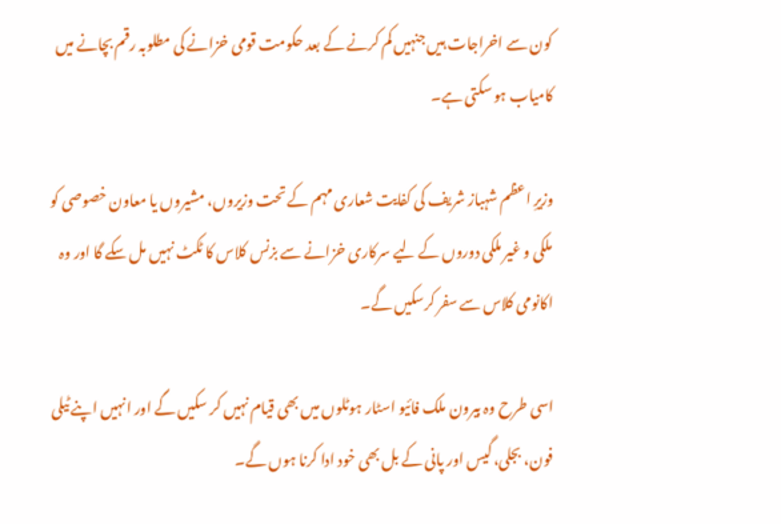کون سے اخراجات ہیں جنہیں کم کرنے کے بعد حکومت قومی خزانے کی مطلوبہ رقم بچانے میں کامیاب ہو سکتی ہے۔

وزیرِ اعظم شہباز شریف کی کفایت شعاری مہم کے تحت وزیروں، مشیروں یا معاون خصوصی کو ملکی و غیر ملکی دوروں کے لیے سرکاری خزانے سے بزنس کلاس کا ٹکٹ نہیں مل سکے گا اور وہ اکانومی کلاس سے سفر کرسکیں گے۔

اسی طرح وہ بیرون ملک فائیو اسٹار ہوٹلوں میں بھی قیام نہیں کر سکیں گے اور انہیں اپنے ٹیلی فون، بجلی، گیس اور پانی کے بل بھی خود ادا کرنا ہوں گے۔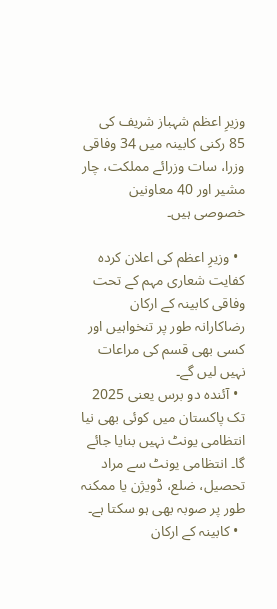وزیرِ اعظم شہباز شریف کی 85 رکنی کابینہ میں 34 وفاقی وزرا، سات وزرائے مملکت، چار مشیر اور 40 معاونین خصوصی ہیں۔

  • وزیرِ اعظم کی اعلان کردہ کفایت شعاری مہم کے تحت وفاقی کابینہ کے ارکان رضاکارانہ طور پر تنخواہیں اور کسی بھی قسم کی مراعات نہیں لیں گے۔
  • آئندہ دو برس یعنی 2025 تک پاکستان میں کوئی بھی نیا انتظامی یونٹ نہیں بنایا جائے گا۔ انتظامی یونٹ سے مراد تحصیل، ضلع، ڈویژن یا ممکنہ طور پر صوبہ بھی ہو سکتا ہے۔
  • کابینہ کے ارکان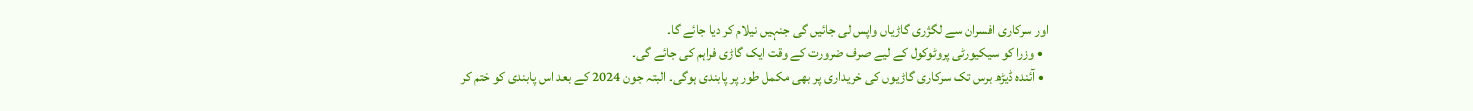اور سرکاری افسران سے لگژری گاڑیاں واپس لی جائیں گی جنہیں نیلام کر دیا جائے گا۔
  • وزرا کو سیکیورٹی پروٹوکول کے لیے صرف ضرورت کے وقت ایک گاڑی فراہم کی جائے گی۔
  • آئندہ ڈیڑھ برس تک سرکاری گاڑیوں کی خریداری پر بھی مکمل طور پر پابندی ہوگی۔ البتہ جون 2024 کے بعد اس پابندی کو ختم کر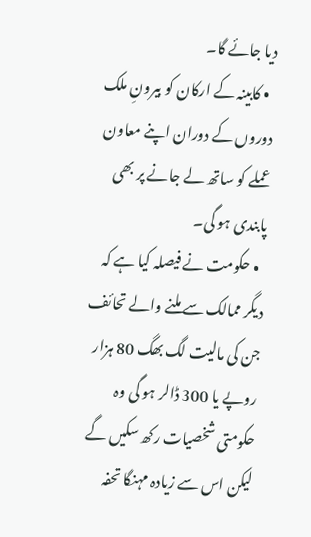دیا جائے گا۔
  • کابینہ کے ارکان کو بیرونِ ملک دوروں کے دوران اپنے معاون عملے کو ساتھ لے جانے پر بھی پابندی ہو گی۔
  • حکومت نے فیصلہ کیا ہے کہ دیگر ممالک سے ملنے والے تحائف جن کی مالیت لگ بھگ 80 ہزار روپے یا 300 ڈالر ہو گی وہ حکومتی شخصیات رکھ سکیں گے لیکن اس سے زیادہ مہنگا تحفہ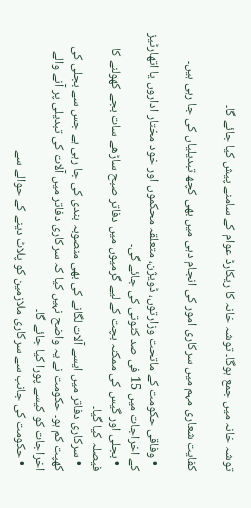توشہ خانہ میں جمع ہوگا۔ توشہ خانہ کا ریکارڈ عوام کے سامنے پیش کیا جائے گا۔

کفایت شعاری مہم میں سرکاری امور کی انجام دہی میں بھی کچھ تبدیلیاں کی جا رہی ہیں۔

  • وفاقی حکومت کے ماتحت وزارتوں، ڈویژن، متعلقہ محکموں اور خود مختار اداروں یا اتھارٹیز کے اخراجات میں 15 فی صد کٹوتی کی جائے گی۔
  • بجلی اور گیس کی ممکنہ بچت کے لیے گرمیوں میں دفاتر صبح ساڑھے سات بجے کھولنے کا فیصلہ کیا گیا۔
  • سرکاری دفاتر میں ایسے آلات لگانے کی بھی منصوبہ بندی کی جا رہی ہے جس سے بجلی کی کھپت کم ہو۔ حکومت نے یہ واضح نہیں کیا کہ سرکاری دفاتر میں آلات کی تبدیلی پر آنے والے اخراجات کو کیسے پورا کیا جائے گا۔
  • حکومت کی جانب سے سرکاری ملازمین کو پلاٹ دینے کے حوالے سے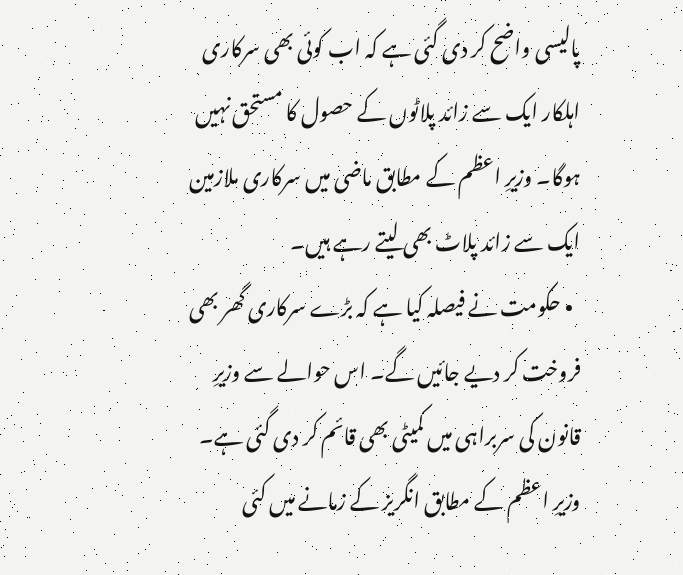پالیسی واضح کر دی گئی ہے کہ اب کوئی بھی سرکاری اہلکار ایک سے زائد پلاٹوں کے حصول کا مستحق نہیں ہوگا۔ وزیرِ اعظم کے مطابق ماضی میں سرکاری ملازمین ایک سے زائد پلاٹ بھی لیتے رہے ہیں۔
  • حکومت نے فیصلہ کیا ہے کہ بڑے سرکاری گھر بھی فروخت کر دیے جائیں گے۔ اس حوالے سے وزیرِ قانون کی سربراہی میں کمیٹی بھی قائم کر دی گئی ہے۔ وزیرِ اعظم کے مطابق انگریز کے زمانے میں کئی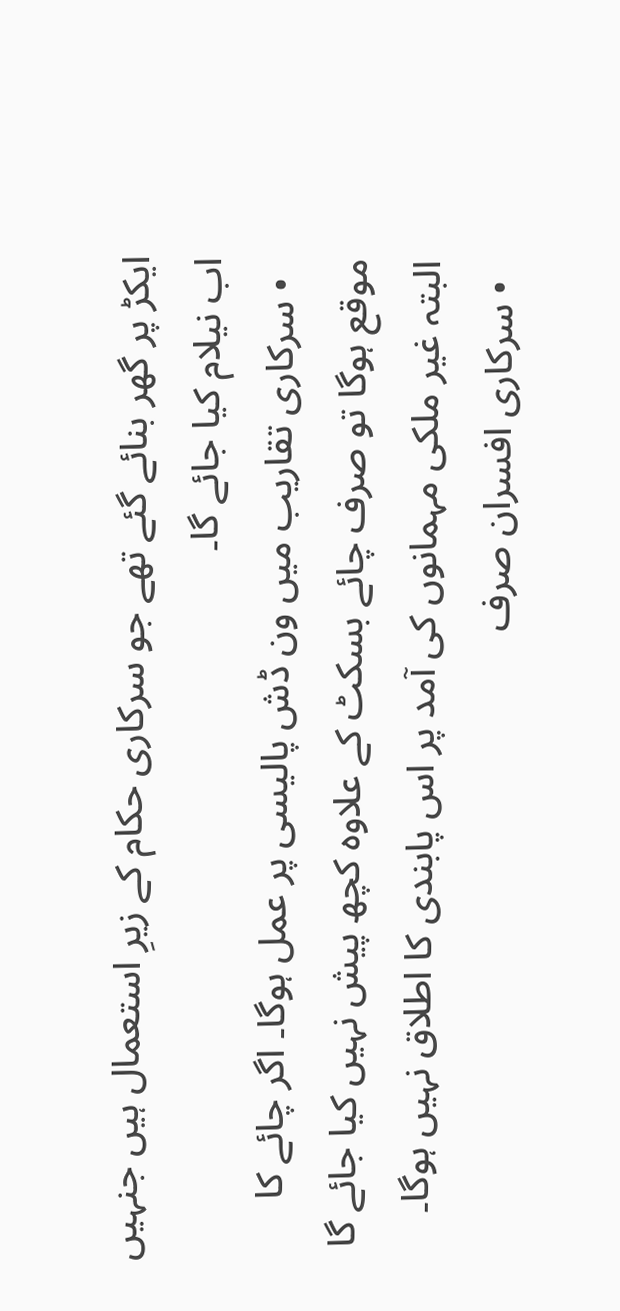ایکڑ پر گھر بنائے گئے تھے جو سرکاری حکام کے زیرِ استعمال ہیں جنہیں اب نیلام کیا جائے گا۔
  • سرکاری تقاریب میں ون ڈش پالیسی پر عمل ہوگا۔ اگر چائے کا موقع ہوگا تو صرف چائے بسکٹ کے علاوہ کچھ پیش نہیں کیا جائے گا البتہ غیر ملکی مہمانوں کی آمد پر اس پابندی کا اطلاق نہیں ہوگا۔
  • سرکاری افسران صرف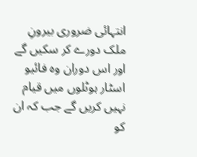انتہائی ضروری بیرونِ ملک دورے کر سکیں گے اور اس دوران وہ فائیو اسٹار ہوٹلوں میں قیام نہیں کریں گے جب کہ ان کو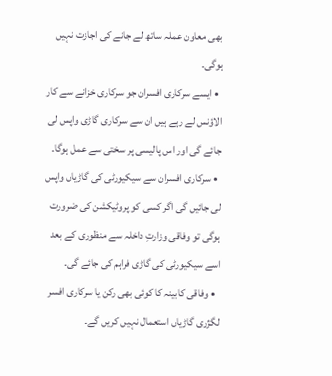بھی معاون عملہ ساتھ لے جانے کی اجازت نہیں ہوگی۔
  • ایسے سرکاری افسران جو سرکاری خزانے سے کار الاؤنس لے رہے ہیں ان سے سرکاری گاڑی واپس لی جائے گی اور اس پالیسی پر سختی سے عمل ہوگا۔
  • سرکاری افسران سے سیکیورٹی کی گاڑیاں واپس لی جائیں گی اگر کسی کو پروٹیکشن کی ضرورت ہوگی تو وفاقی وزارتِ داخلہ سے منظوری کے بعد اسے سیکیورٹی کی گاڑی فراہم کی جائے گی۔
  • وفاقی کابینہ کا کوئی بھی رکن یا سرکاری افسر لگژری گاڑیاں استعمال نہیں کریں گے۔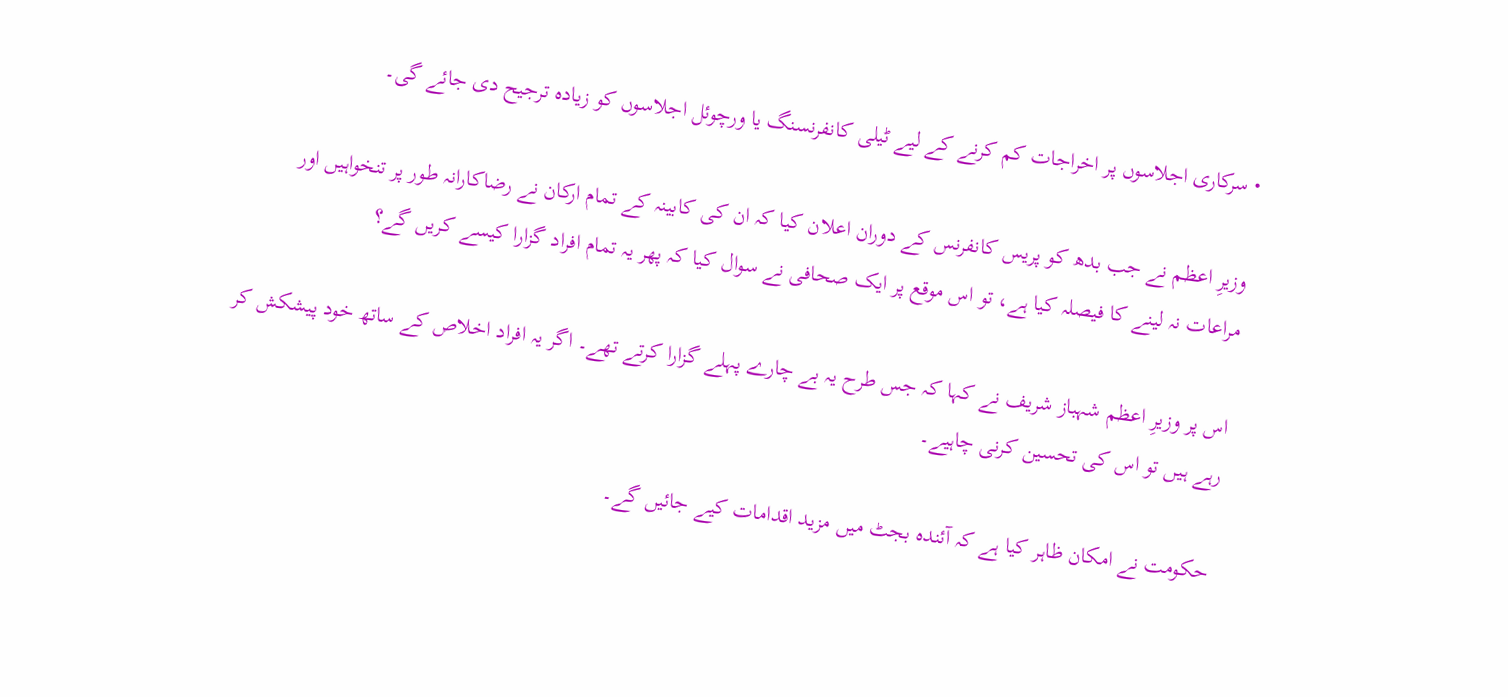• سرکاری اجلاسوں پر اخراجات کم کرنے کے لیے ٹیلی کانفرنسنگ یا ورچوئل اجلاسوں کو زیادہ ترجیح دی جائے گی۔

وزیرِ اعظم نے جب بدھ کو پریس کانفرنس کے دوران اعلان کیا کہ ان کی کابینہ کے تمام ارکان نے رضاکارانہ طور پر تنخواہیں اور مراعات نہ لینے کا فیصلہ کیا ہے، تو اس موقع پر ایک صحافی نے سوال کیا کہ پھر یہ تمام افراد گزارا کیسے کریں گے؟

اس پر وزیرِ اعظم شہباز شریف نے کہا کہ جس طرح یہ بے چارے پہلے گزارا کرتے تھے۔ اگر یہ افراد اخلاص کے ساتھ خود پیشکش کر رہے ہیں تو اس کی تحسین کرنی چاہیے۔

حکومت نے امکان ظاہر کیا ہے کہ آئندہ بجٹ میں مزید اقدامات کیے جائیں گے۔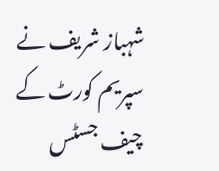شہباز شریف نے سپریم کورٹ کے چیف جسٹس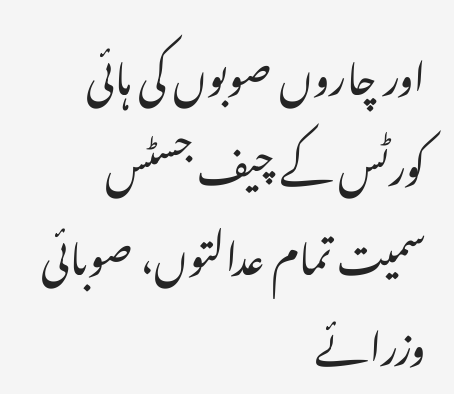اور چاروں صوبوں کی ہائی کورٹس کے چیف جسٹس سمیت تمام عدالتوں، صوبائی وزرائے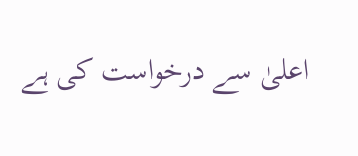اعلیٰ سے درخواست کی ہے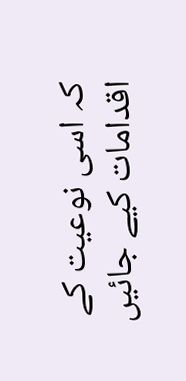کہ اسی نوعیت کے اقدامات کیے جائیں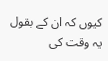کیوں کہ ان کے بقول یہ وقت کی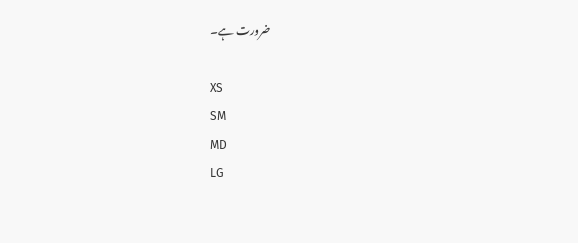ضرورت ہے۔

XS
SM
MD
LG